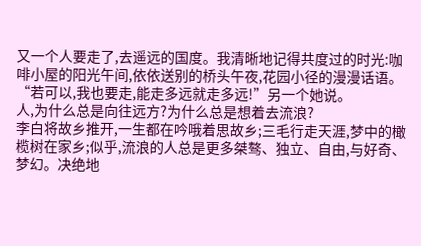又一个人要走了,去遥远的国度。我清晰地记得共度过的时光:咖啡小屋的阳光午间,依依送别的桥头午夜,花园小径的漫漫话语。
“若可以,我也要走,能走多远就走多远!”另一个她说。
人,为什么总是向往远方?为什么总是想着去流浪?
李白将故乡推开,一生都在吟哦着思故乡;三毛行走天涯,梦中的橄榄树在家乡;似乎,流浪的人总是更多桀骜、独立、自由,与好奇、梦幻。决绝地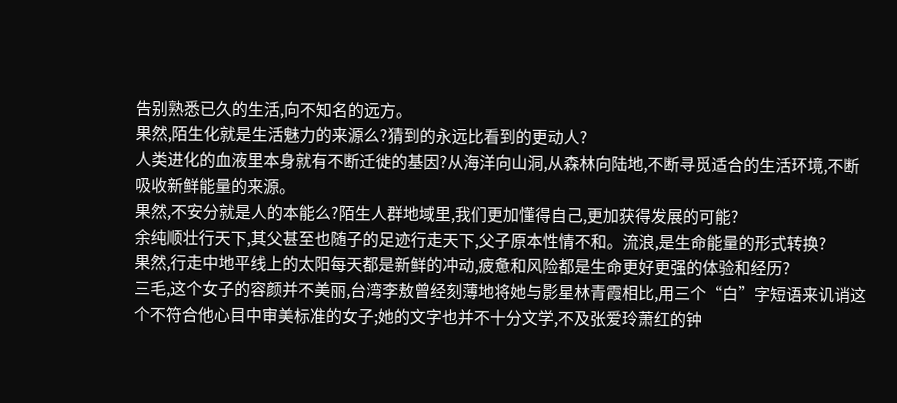告别熟悉已久的生活,向不知名的远方。
果然,陌生化就是生活魅力的来源么?猜到的永远比看到的更动人?
人类进化的血液里本身就有不断迁徙的基因?从海洋向山洞,从森林向陆地,不断寻觅适合的生活环境,不断吸收新鲜能量的来源。
果然,不安分就是人的本能么?陌生人群地域里,我们更加懂得自己,更加获得发展的可能?
余纯顺壮行天下,其父甚至也随子的足迹行走天下,父子原本性情不和。流浪,是生命能量的形式转换?
果然,行走中地平线上的太阳每天都是新鲜的冲动,疲惫和风险都是生命更好更强的体验和经历?
三毛,这个女子的容颜并不美丽,台湾李敖曾经刻薄地将她与影星林青霞相比,用三个“白”字短语来讥诮这个不符合他心目中审美标准的女子;她的文字也并不十分文学,不及张爱玲萧红的钟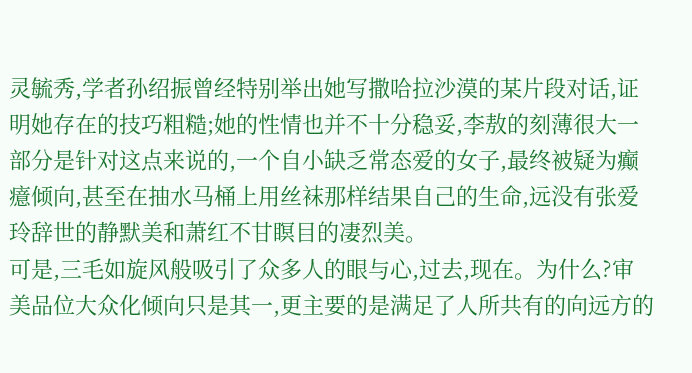灵毓秀,学者孙绍振曾经特别举出她写撒哈拉沙漠的某片段对话,证明她存在的技巧粗糙;她的性情也并不十分稳妥,李敖的刻薄很大一部分是针对这点来说的,一个自小缺乏常态爱的女子,最终被疑为癫癔倾向,甚至在抽水马桶上用丝袜那样结果自己的生命,远没有张爱玲辞世的静默美和萧红不甘瞑目的凄烈美。
可是,三毛如旋风般吸引了众多人的眼与心,过去,现在。为什么?审美品位大众化倾向只是其一,更主要的是满足了人所共有的向远方的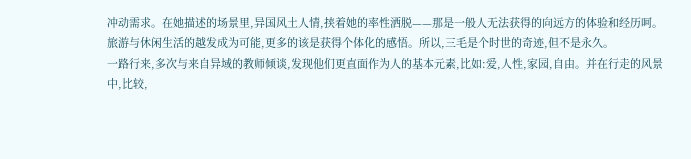冲动需求。在她描述的场景里,异国风土人情,挟着她的率性洒脱——那是一般人无法获得的向远方的体验和经历呵。旅游与休闲生活的越发成为可能,更多的该是获得个体化的感悟。所以,三毛是个时世的奇迹,但不是永久。
一路行来,多次与来自异域的教师倾谈,发现他们更直面作为人的基本元素,比如:爱,人性,家园,自由。并在行走的风景中,比较,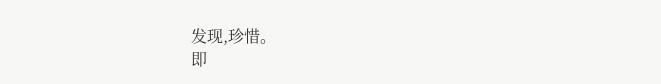发现,珍惜。
即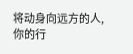将动身向远方的人,你的行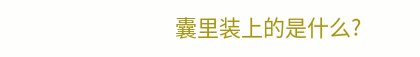囊里装上的是什么?